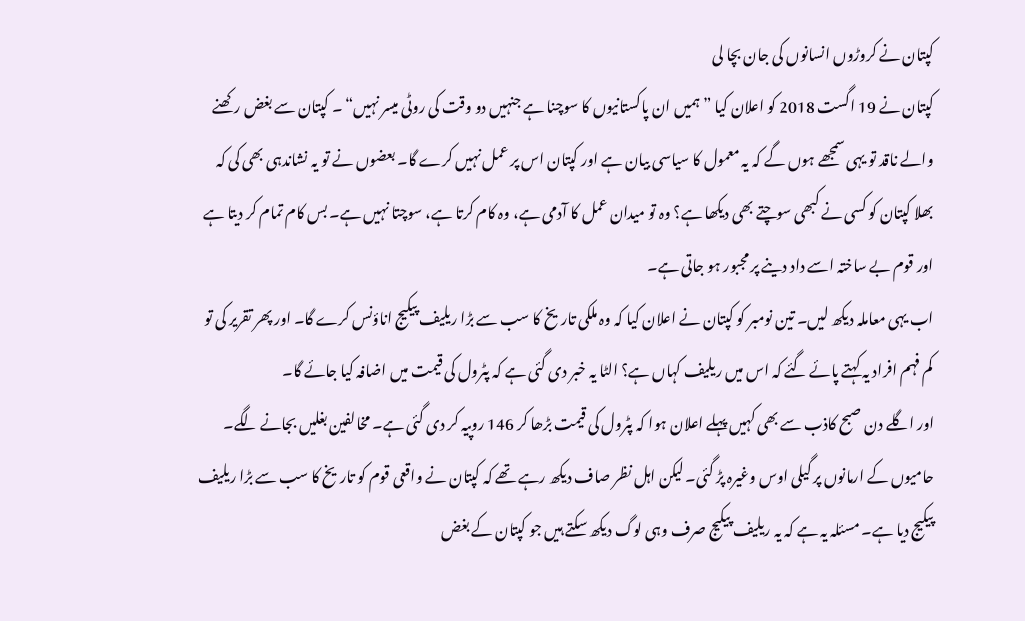کپتان نے کروڑوں انسانوں کی جان بچا لی
کپتان نے 19 اگست 2018 کو اعلان کیا ”ہمیں ان پاکستانیوں کا سوچنا ہے جنہیں دو وقت کی روٹی میسر نہیں“ ۔ کپتان سے بغض رکھنے والے ناقد تو یہی سمجھے ہوں گے کہ یہ معمول کا سیاسی بیان ہے اور کپتان اس پر عمل نہیں کرے گا۔ بعضوں نے تو یہ نشاندہی بھی کی کہ بھلا کپتان کو کسی نے کبھی سوچتے بھی دیکھا ہے؟ وہ تو میدان عمل کا آدمی ہے، وہ کام کرتا ہے، سوچتا نہیں ہے۔ بس کام تمام کر دیتا ہے اور قوم بے ساختہ اسے داد دینے پر مجبور ہو جاتی ہے۔
اب یہی معاملہ دیکھ لیں۔ تین نومبر کو کپتان نے اعلان کیا کہ وہ ملکی تاریخ کا سب سے بڑا ریلیف پیکیج اناؤنس کرے گا۔ اور پھر تقریر کی تو کم فہم افراد یہ کہتے پائے گئے کہ اس میں ریلیف کہاں ہے؟ الٹا یہ خبر دی گئی ہے کہ پٹرول کی قیمت میں اضافہ کیا جائے گا۔
اور اگلے دن صبح کاذب سے بھی کہیں پہلے اعلان ہوا کہ پٹرول کی قیمت بڑھا کر 146 روپیہ کر دی گئی ہے۔ مخالفین بغلیں بجانے لگے۔ حامیوں کے ارمانوں پر گیلی اوس وغیرہ پڑ گئی۔ لیکن اہل نظر صاف دیکھ رہے تھے کہ کپتان نے واقعی قوم کو تاریخ کا سب سے بڑا ریلیف پیکیج دیا ہے۔ مسئلہ یہ ہے کہ یہ ریلیف پیکیج صرف وہی لوگ دیکھ سکتے ہیں جو کپتان کے بغض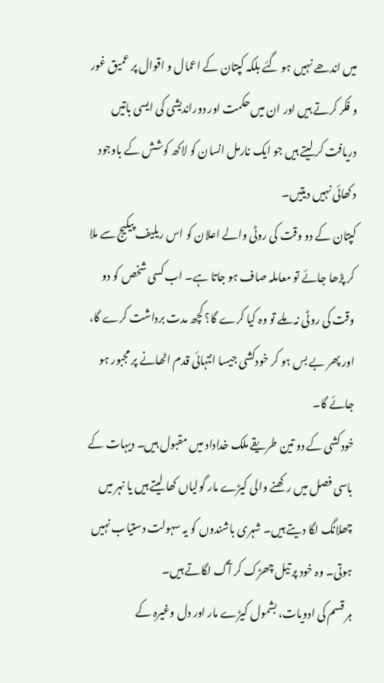میں اندھے نہیں ہو گئے بلکہ کپتان کے اعمال و اقوال پر عمیق غور و فکر کرتے ہیں اور ان میں حکمت اور دوراندیشی کی ایسی باتیں دریافت کر لیتے ہیں جو ایک نارمل انسان کو لاکھ کوشش کے باوجود دکھائی نہیں دیتیں۔
کپتان کے دو وقت کی روٹی والے اعلان کو اس ریلیف پیکیج سے ملا کر پڑھا جائے تو معاملہ صاف ہو جاتا ہے۔ اب کسی شخص کو دو وقت کی روٹی نہ ملے تو وہ کیا کرے گا؟ کچھ مدت برداشت کرے گا، اور پھر بے بس ہو کر خودکشی جیسا انتہائی قدم اٹھانے پر مجبور ہو جائے گا۔
خودکشی کے دو تین طریقے ملک خداداد میں مقبول ہیں۔ دیہات کے باسی فصل میں رکھنے والی کیڑے مار گولیاں کھا لیتے ہیں یا نہر میں چھلانگ لگا دیتے ہیں۔ شہری باشندوں کو یہ سہولت دستیاب نہیں ہوتی۔ وہ خود پر تیل چھڑک کر آگ لگاتے ہیں۔
ہر قسم کی ادویات، بشمول کیڑے مار اور دل وغیرہ کے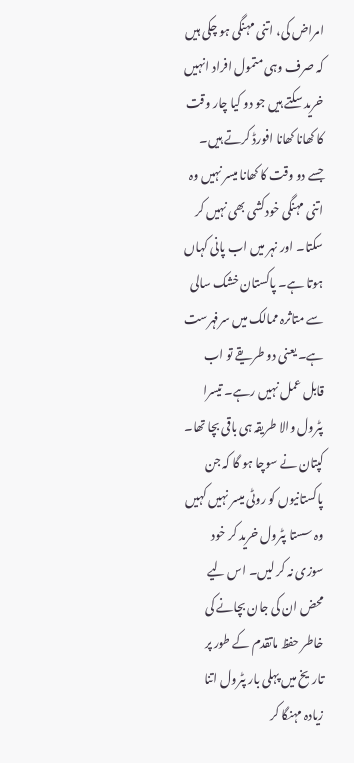امراض کی، اتنی مہنگی ہو چکی ہیں کہ صرف وہی متمول افراد انہیں خرید سکتے ہیں جو دو کیا چار وقت کا کھانا کھانا افورڈ کرتے ہیں۔ جسے دو وقت کا کھانا میسر نہیں وہ اتنی مہنگی خودکشی بھی نہیں کر سکتا۔ اور نہر میں اب پانی کہاں ہوتا ہے۔ پاکستان خشک سالی سے متاثرہ ممالک میں سرفہرست ہے۔ یعنی دو طریقے تو اب قابل عمل نہیں رہے۔ تیسرا پٹرول والا طریقہ ہی باقی بچا تھا۔
کپتان نے سوچا ہو گا کہ جن پاکستانیوں کو روٹی میسر نہیں کہیں وہ سستا پٹرول خرید کر خود سوزی نہ کر لیں۔ اس لیے محض ان کی جان بچانے کی خاطر حفظ ماتقدم کے طور پر تاریخ میں پہلی بار پٹرول اتنا زیادہ مہنگا کر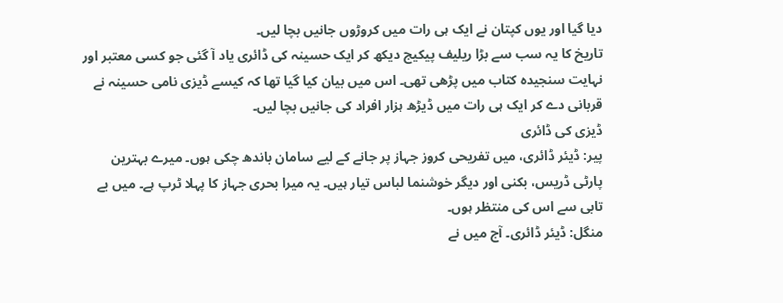دیا گیا اور یوں کپتان نے ایک ہی رات میں کروڑوں جانیں بچا لیں۔
تاریخ کا یہ سب سے بڑا ریلیف پیکیج دیکھ کر ایک حسینہ کی ڈائری یاد آ گئی جو کسی معتبر اور نہایت سنجیدہ کتاب میں پڑھی تھی۔ اس میں بیان کیا گیا تھا کہ کیسے ڈیزی نامی حسینہ نے قربانی دے کر ایک ہی رات میں ڈیڑھ ہزار افراد کی جانیں بچا لیں۔
ڈیزی کی ڈائری
پیر: ڈیئر ڈائری، میں تفریحی کروز جہاز پر جانے کے لیے سامان باندھ چکی ہوں۔ میرے بہترین پارٹی ڈریس، بکنی اور دیگر خوشنما لباس تیار ہیں۔ یہ میرا بحری جہاز کا پہلا ٹرپ ہے۔ میں بے تابی سے اس کی منتظر ہوں۔
منگل: ڈیئر ڈائری۔ آج میں نے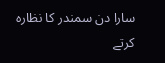سارا دن سمندر کا نظارہ کرتے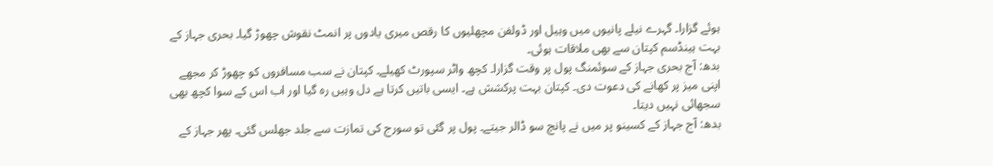ہوئے گزارا۔ گہرے نیلے پانیوں میں وہیل اور ڈولفن مچھلیوں کا رقص میری یادوں پر انمٹ نقوش چھوڑ گیا۔ بحری جہاز کے بہت ہینڈسم کپتان سے بھی ملاقات ہوئی۔
بدھ: آج بحری جہاز کے سوئمنگ پول پر وقت گزارا۔ کچھ واٹر سپورٹ کھیلے۔ کپتان نے سب مسافروں کو چھوڑ کر مجھے اپنی میز پر کھانے کی دعوت دی۔ کپتان بہت پرکشش ہے۔ ایسی باتیں کرتا ہے دل وہیں رہ گیا اور اب اس کے سوا کچھ بھی سجھائی نہیں دیتا۔
بدھ: آج جہاز کے کسینو پر میں نے پانچ سو ڈالر جیتے۔ پول پر گئی تو سورج کی تمازت سے جلد جھلس گئی۔ پھر جہاز کے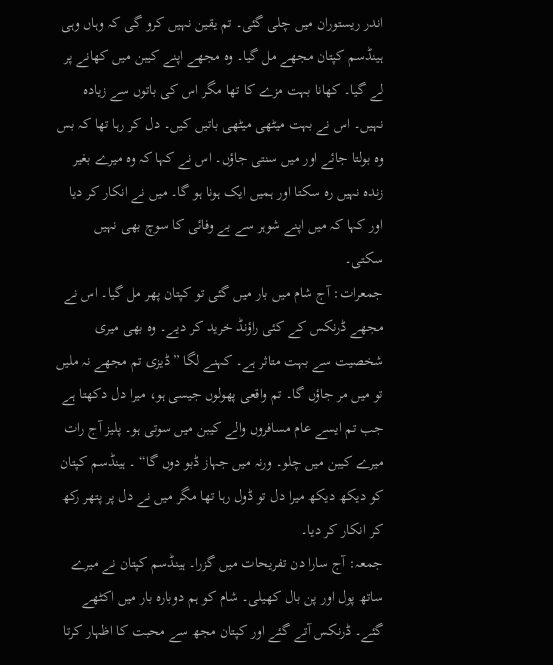اندر ریستوران میں چلی گئی۔ تم یقین نہیں کرو گی کہ وہاں وہی ہینڈسم کپتان مجھے مل گیا۔ وہ مجھے اپنے کیبن میں کھانے پر لے گیا۔ کھانا بہت مزے کا تھا مگر اس کی باتوں سے زیادہ نہیں۔ اس نے بہت میٹھی میٹھی باتیں کیں۔ دل کر رہا تھا کہ بس وہ بولتا جائے اور میں سنتی جاؤں۔ اس نے کہا کہ وہ میرے بغیر زندہ نہیں رہ سکتا اور ہمیں ایک ہونا ہو گا۔ میں نے انکار کر دیا اور کہا کہ میں اپنے شوہر سے بے وفائی کا سوچ بھی نہیں سکتی۔
جمعرات: آج شام میں بار میں گئی تو کپتان پھر مل گیا۔ اس نے مجھے ڈرنکس کے کئی راؤنڈ خرید کر دیے۔ وہ بھی میری شخصیت سے بہت متاثر ہے۔ کہنے لگا ”ڈیزی تم مجھے نہ ملیں تو میں مر جاؤں گا۔ تم واقعی پھولوں جیسی ہو، میرا دل دکھتا ہے جب تم ایسے عام مسافروں والے کیبن میں سوتی ہو۔ پلیز آج رات میرے کیبن میں چلو۔ ورنہ میں جہاز ڈبو دوں گا“ ۔ ہینڈسم کپتان کو دیکھ دیکھ میرا دل تو ڈول رہا تھا مگر میں نے دل پر پتھر رکھ کر انکار کر دیا۔
جمعہ: آج سارا دن تفریحات میں گزرا۔ ہینڈسم کپتان نے میرے ساتھ پول اور پن بال کھیلی۔ شام کو ہم دوبارہ بار میں اکٹھے گئے۔ ڈرنکس آتے گئے اور کپتان مجھ سے محبت کا اظہار کرتا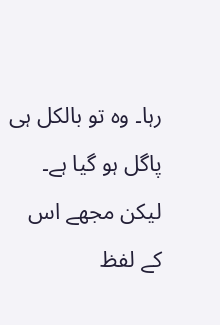رہا۔ وہ تو بالکل ہی پاگل ہو گیا ہے۔ لیکن مجھے اس کے لفظ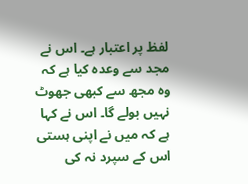لفظ پر اعتبار ہے۔ اس نے مجد سے وعدہ کیا ہے کہ وہ مجھ سے کبھی جھوٹ نہیں بولے گا۔ اس نے کہا ہے کہ میں نے اپنی ہستی اس کے سپرد نہ کی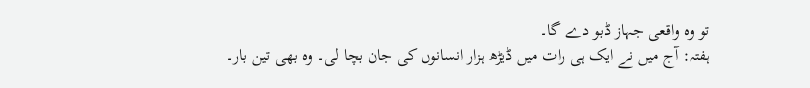تو وہ واقعی جہاز ڈبو دے گا۔
ہفتہ: آج میں نے ایک ہی رات میں ڈیڑھ ہزار انسانوں کی جان بچا لی۔ وہ بھی تین بار۔